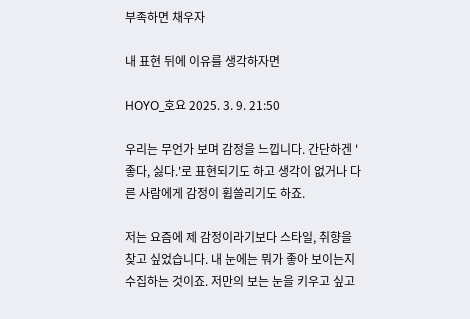부족하면 채우자

내 표현 뒤에 이유를 생각하자면

HOYO_호요 2025. 3. 9. 21:50

우리는 무언가 보며 감정을 느낍니다. 간단하겐 '좋다, 싫다.'로 표현되기도 하고 생각이 없거나 다른 사람에게 감정이 휩쓸리기도 하죠.

저는 요즘에 제 감정이라기보다 스타일, 취향을 찾고 싶었습니다. 내 눈에는 뭐가 좋아 보이는지 수집하는 것이죠. 저만의 보는 눈을 키우고 싶고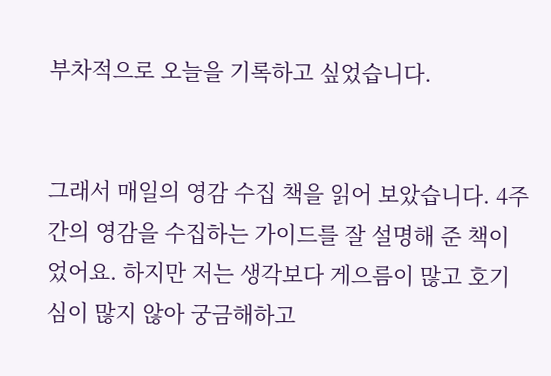부차적으로 오늘을 기록하고 싶었습니다.


그래서 매일의 영감 수집 책을 읽어 보았습니다. 4주간의 영감을 수집하는 가이드를 잘 설명해 준 책이었어요. 하지만 저는 생각보다 게으름이 많고 호기심이 많지 않아 궁금해하고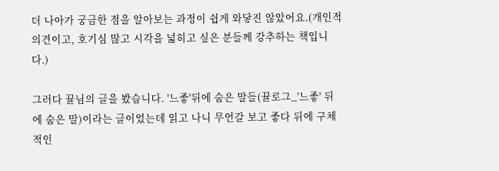더 나아가 궁금한 점을 알아보는 과정이 쉽게 와닿진 않았어요.(개인적 의견이고, 호기심 많고 시각을 넓히고 싶은 분들께 강추하는 책입니다.)

그러다 뀰님의 글을 봤습니다. '느좋'뒤에 숨은 말들(뀰로그_'느좋' 뒤에 숨은 말)이라는 글이었는데 읽고 나니 무언갈 보고 좋다 뒤에 구체적인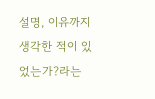설명, 이유까지 생각한 적이 있었는가?라는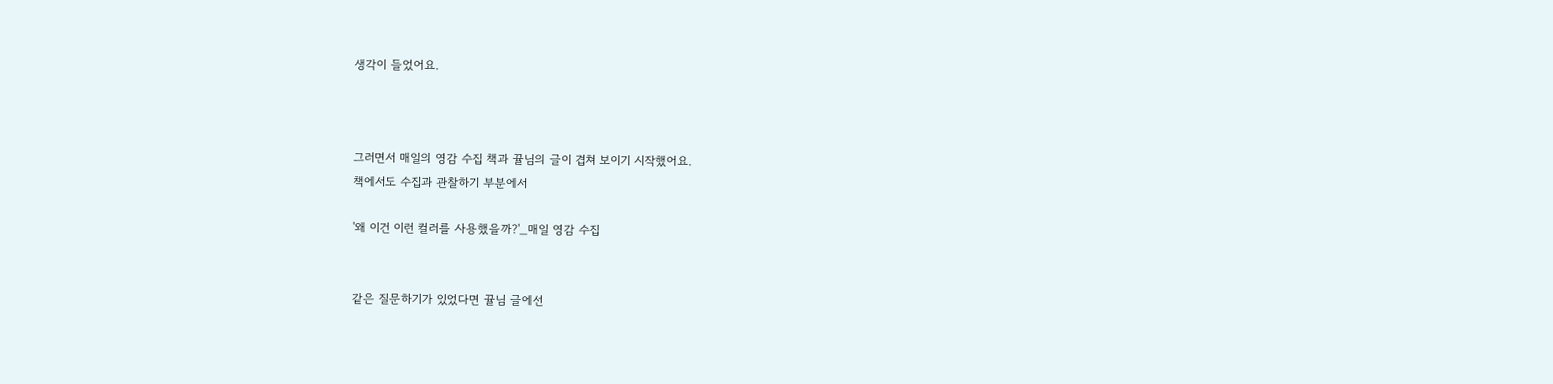생각이 들었어요.



그러면서 매일의 영감 수집 책과 뀰님의 글이 겹쳐 보이기 시작했어요.
책에서도 수집과 관찰하기 부분에서

'왜 이건 이런 컬러를 사용했을까?'_매일 영감 수집


같은 질문하기가 있었다면 뀰님 글에선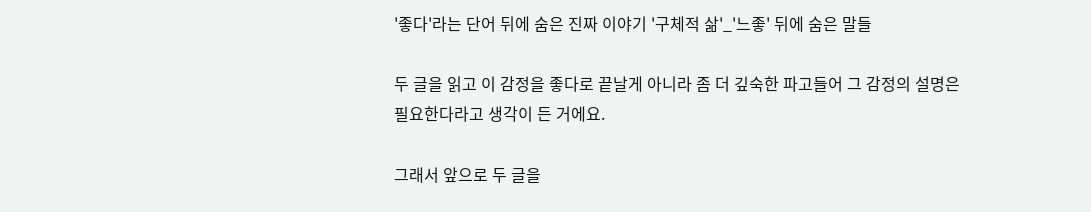'좋다'라는 단어 뒤에 숨은 진짜 이야기 '구체적 삶'_'느좋' 뒤에 숨은 말들

두 글을 읽고 이 감정을 좋다로 끝날게 아니라 좀 더 깊숙한 파고들어 그 감정의 설명은 필요한다라고 생각이 든 거에요.

그래서 앞으로 두 글을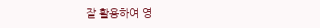잘 활용하여 영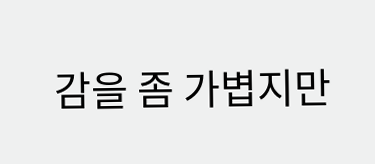감을 좀 가볍지만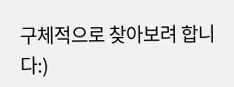구체적으로 찾아보려 합니다:)